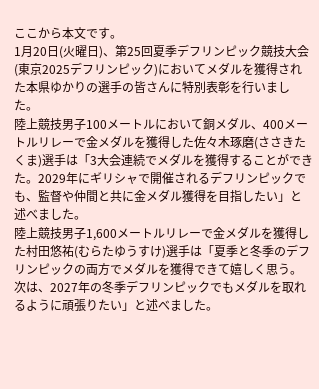ここから本文です。
1月20日(火曜日)、第25回夏季デフリンピック競技大会(東京2025デフリンピック)においてメダルを獲得された本県ゆかりの選手の皆さんに特別表彰を行いました。
陸上競技男子100メートルにおいて銅メダル、400メートルリレーで金メダルを獲得した佐々木琢磨(ささきたくま)選手は「3大会連続でメダルを獲得することができた。2029年にギリシャで開催されるデフリンピックでも、監督や仲間と共に金メダル獲得を目指したい」と述べました。
陸上競技男子1,600メートルリレーで金メダルを獲得した村田悠祐(むらたゆうすけ)選手は「夏季と冬季のデフリンピックの両方でメダルを獲得できて嬉しく思う。次は、2027年の冬季デフリンピックでもメダルを取れるように頑張りたい」と述べました。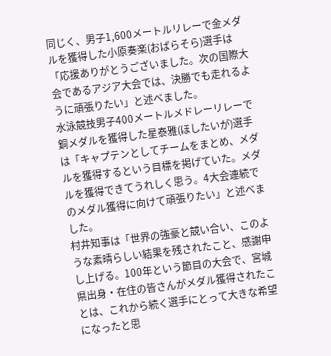同じく、男子1,600メートルリレーで金メダルを獲得した小原奏楽(おばらそら)選手は「応援ありがとうございました。次の国際大会であるアジア大会では、決勝でも走れるように頑張りたい」と述べました。
水泳競技男子400メートルメドレーリレーで銅メダルを獲得した星泰雅(ほしたいが)選手は「キャプテンとしてチームをまとめ、メダルを獲得するという目標を掲げていた。メダルを獲得できてうれしく思う。4大会連続でのメダル獲得に向けて頑張りたい」と述べました。
村井知事は「世界の強豪と競い合い、このような素晴らしい結果を残されたこと、感謝申し上げる。100年という節目の大会で、宮城県出身・在住の皆さんがメダル獲得されたことは、これから続く選手にとって大きな希望になったと思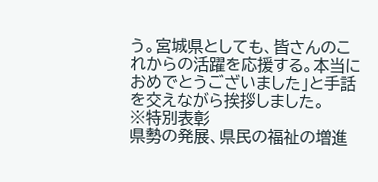う。宮城県としても、皆さんのこれからの活躍を応援する。本当におめでとうございました」と手話を交えながら挨拶しました。
※特別表彰
県勢の発展、県民の福祉の増進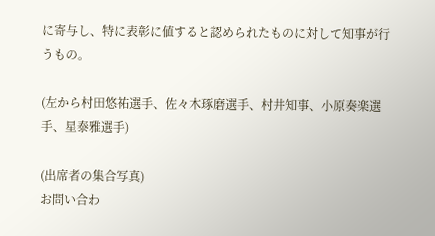に寄与し、特に表彰に値すると認められたものに対して知事が行うもの。

(左から村田悠祐選手、佐々木琢磨選手、村井知事、小原奏楽選手、星泰雅選手)

(出席者の集合写真)
お問い合わ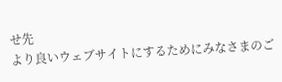せ先
より良いウェブサイトにするためにみなさまのご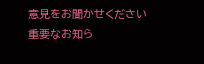意見をお聞かせください
重要なお知ら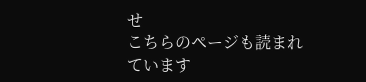せ
こちらのページも読まれています